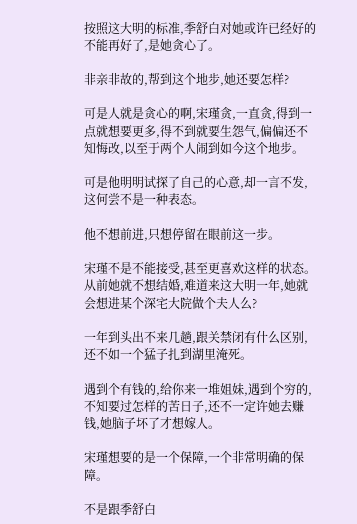按照这大明的标准,季舒白对她或许已经好的不能再好了,是她贪心了。

非亲非故的,帮到这个地步,她还要怎样?

可是人就是贪心的啊,宋瑾贪,一直贪,得到一点就想要更多,得不到就要生怨气,偏偏还不知悔改,以至于两个人闹到如今这个地步。

可是他明明试探了自己的心意,却一言不发,这何尝不是一种表态。

他不想前进,只想停留在眼前这一步。

宋瑾不是不能接受,甚至更喜欢这样的状态。从前她就不想结婚,难道来这大明一年,她就会想进某个深宅大院做个夫人么?

一年到头出不来几趟,跟关禁闭有什么区别,还不如一个猛子扎到湖里淹死。

遇到个有钱的,给你来一堆姐妹,遇到个穷的,不知要过怎样的苦日子,还不一定许她去赚钱,她脑子坏了才想嫁人。

宋瑾想要的是一个保障,一个非常明确的保障。

不是跟季舒白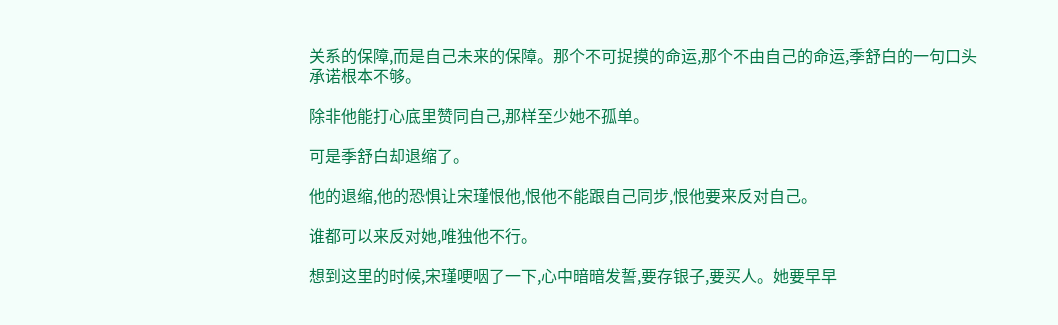关系的保障,而是自己未来的保障。那个不可捉摸的命运,那个不由自己的命运,季舒白的一句口头承诺根本不够。

除非他能打心底里赞同自己,那样至少她不孤单。

可是季舒白却退缩了。

他的退缩,他的恐惧让宋瑾恨他,恨他不能跟自己同步,恨他要来反对自己。

谁都可以来反对她,唯独他不行。

想到这里的时候,宋瑾哽咽了一下,心中暗暗发誓,要存银子,要买人。她要早早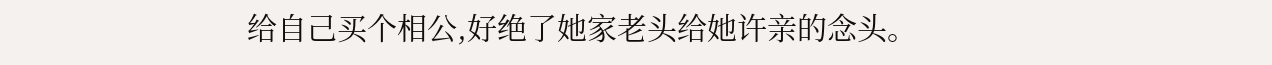给自己买个相公,好绝了她家老头给她许亲的念头。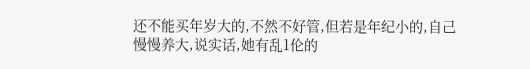还不能买年岁大的,不然不好管,但若是年纪小的,自己慢慢养大,说实话,她有乱1伦的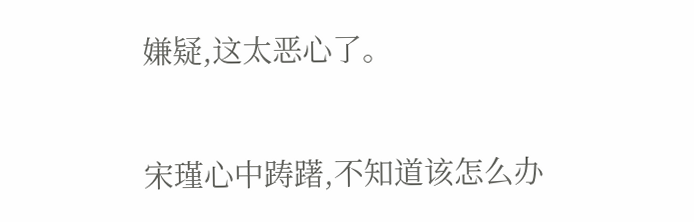嫌疑,这太恶心了。

宋瑾心中踌躇,不知道该怎么办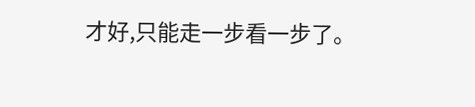才好,只能走一步看一步了。